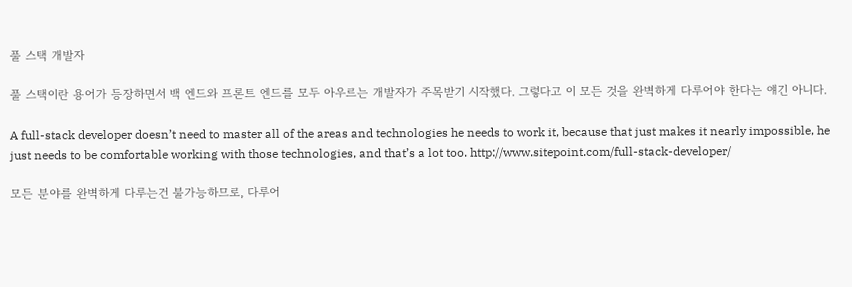풀 스택 개발자

풀 스택이란 용어가 등장하면서 백 엔드와 프론트 엔드를 모두 아우르는 개발자가 주목받기 시작했다. 그렇다고 이 모든 것을 완벽하게 다루어야 한다는 얘긴 아니다.

A full-stack developer doesn’t need to master all of the areas and technologies he needs to work it, because that just makes it nearly impossible, he just needs to be comfortable working with those technologies, and that’s a lot too. http://www.sitepoint.com/full-stack-developer/

모든 분야를 완벽하게 다루는건 불가능하므로, 다루어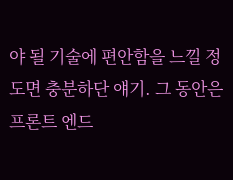야 될 기술에 편안함을 느낄 정도면 충분하단 얘기. 그 동안은 프론트 엔드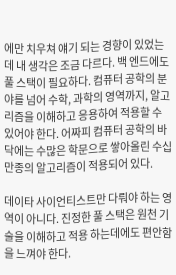에만 치우쳐 얘기 되는 경향이 있었는데 내 생각은 조금 다르다. 백 엔드에도 풀 스택이 필요하다. 컴퓨터 공학의 분야를 넘어 수학, 과학의 영역까지, 알고리즘을 이해하고 응용하여 적용할 수 있어야 한다. 어짜피 컴퓨터 공학의 바닥에는 수많은 학문으로 쌓아올린 수십만종의 알고리즘이 적용되어 있다.

데이타 사이언티스트만 다뤄야 하는 영역이 아니다. 진정한 풀 스택은 원천 기술을 이해하고 적용 하는데에도 편안함을 느껴야 한다.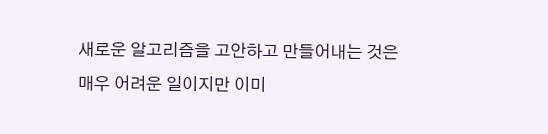새로운 알고리즘을 고안하고 만들어내는 것은 매우 어려운 일이지만 이미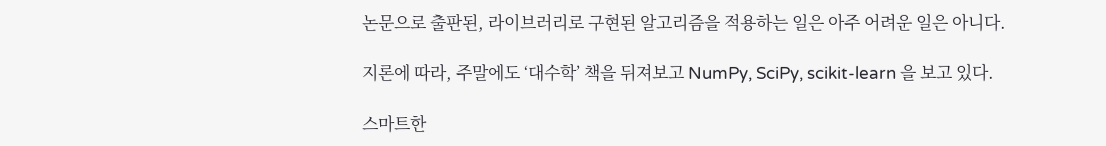논문으로 출판된, 라이브러리로 구현된 알고리즘을 적용하는 일은 아주 어려운 일은 아니다.

지론에 따라, 주말에도 ‘대수학’ 책을 뒤져보고 NumPy, SciPy, scikit-learn 을 보고 있다.

스마트한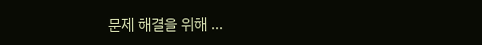문제 해결을 위해 …